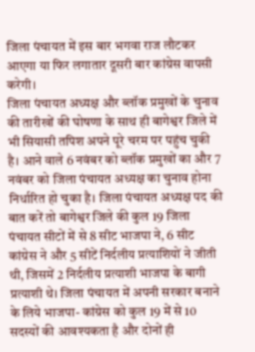जिला पंचायत में इस बार भगवा राज लौटकर आएगा या फिर लगातार दूसरी बार कांग्रेस वापसी करेगी।
जिला पंचायत अध्यक्ष और ब्लॉक प्रमुखों के चुनाव की तारीखों की घोषणा के साथ ही बागेश्वर जिले में भी सियासी तपिश अपने पूरे चरम पर पहुंच चुकी है। आने वाले 6 नवंबर को ब्लॉक प्रमुखों का और 7 नवंबर को जिला पंचायत अध्यक्ष का चुनाव होना निर्धारित हो चुका है। जिला पंचायत अध्यक्ष पद की बात करें तो बागेश्वर जिले की कुल 19 जिला पंचायत सीटों में से 8 सीट भाजपा ने, 6 सीट कांग्रेस ने और 5 सीटें निर्दलीय प्रत्याशियों ने जीती थी, जिसमें 2 निर्दलीय प्रत्याशी भाजपा के बागी प्रत्याशी थे। जिला पंचायत में अपनी सरकार बनाने के लिये भाजपा- कांग्रेस को कुल 19 में से 10 सदस्यों की आवश्यकता है और दोनों ही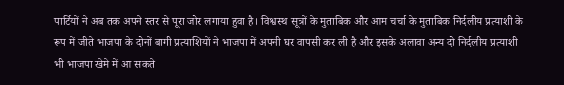पार्टियों ने अब तक अपने स्तर से पूरा जोर लगाया हुवा है। विश्वस्थ सूत्रों के मुताबिक और आम चर्चा के मुताबिक निर्दलीय प्रत्याशी के रूप में जीते भाजपा के दोनों बागी प्रत्याशियों ने भाजपा में अपनी घर वापसी कर ली है और इसके अलावा अन्य दो निर्दलीय प्रत्याशी भी भाजपा खेमे में आ सकते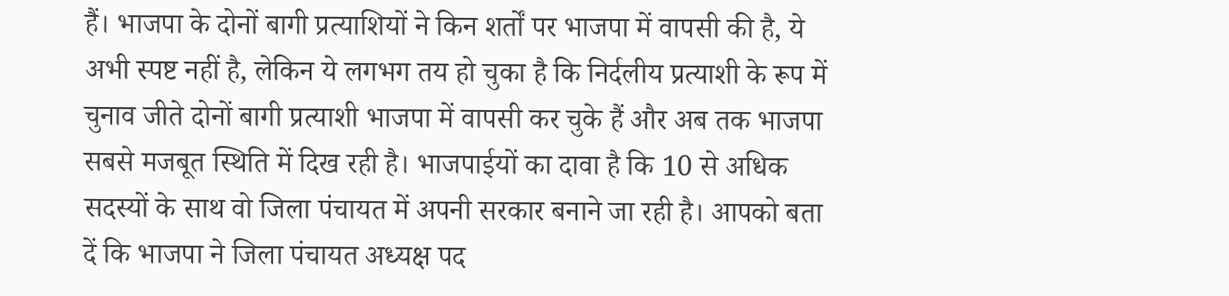हैं। भाजपा के दोनों बागी प्रत्याशियों ने किन शर्तों पर भाजपा में वापसी की है, ये अभी स्पष्ट नहीं है, लेकिन ये लगभग तय हो चुका है कि निर्दलीय प्रत्याशी के रूप में चुनाव जीते दोनों बागी प्रत्याशी भाजपा में वापसी कर चुके हैं और अब तक भाजपा सबसे मजबूत स्थिति में दिख रही है। भाजपाईयों का दावा है कि 10 से अधिक सदस्यों के साथ वो जिला पंचायत में अपनी सरकार बनाने जा रही है। आपको बता दें कि भाजपा ने जिला पंचायत अध्यक्ष पद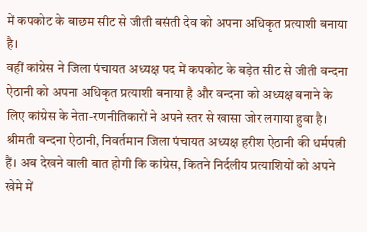में कपकोट के बाछम सीट से जीती बसंती देव को अपना अधिकृत प्रत्याशी बनाया है।
वहीं कांग्रेस ने जिला पंचायत अध्यक्ष पद में कपकोट के बड़ेत सीट से जीती वन्दना ऐठानी को अपना अधिकृत प्रत्याशी बनाया है और वन्दना को अध्यक्ष बनाने के लिए कांग्रेस के नेता-रणनीतिकारों ने अपने स्तर से खासा जोर लगाया हुवा है। श्रीमती वन्दना ऐठानी, निवर्तमान जिला पंचायत अध्यक्ष हरीश ऐठानी की धर्मपत्नी हैं। अब देखने वाली बात होगी कि कांग्रेस, कितने निर्दलीय प्रत्याशियों को अपने खेमे में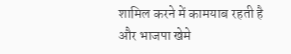शामिल करने में कामयाब रहती है और भाजपा खेमे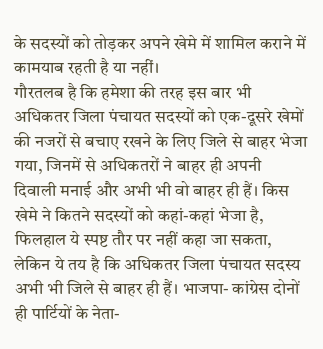के सदस्यों को तोड़कर अपने खेमे में शामिल कराने में कामयाब रहती है या नहीं।
गौरतलब है कि हमेशा की तरह इस बार भी अधिकतर जिला पंचायत सदस्यों को एक-दूसरे खेमों की नजरों से बचाए रखने के लिए जिले से बाहर भेजा गया, जिनमें से अधिकतरों ने बाहर ही अपनी दिवाली मनाई और अभी भी वो बाहर ही हैं। किस खेमे ने कितने सदस्यों को कहां-कहां भेजा है, फिलहाल ये स्पष्ट तौर पर नहीं कहा जा सकता, लेकिन ये तय है कि अधिकतर जिला पंचायत सदस्य अभी भी जिले से बाहर ही हैं। भाजपा- कांग्रेस दोनों ही पार्टियों के नेता-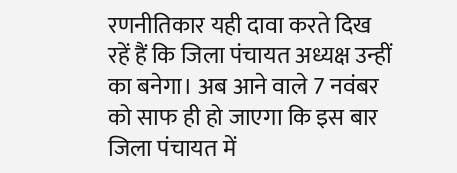रणनीतिकार यही दावा करते दिख रहें हैं कि जिला पंचायत अध्यक्ष उन्हीं का बनेगा। अब आने वाले 7 नवंबर को साफ ही हो जाएगा कि इस बार जिला पंचायत में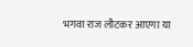भगवा राज लौटकर आएगा या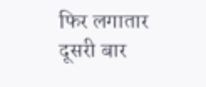फिर लगातार दूसरी बार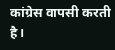कांग्रेस वापसी करती है।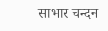साभार चन्दन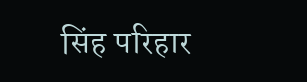सिंह परिहार